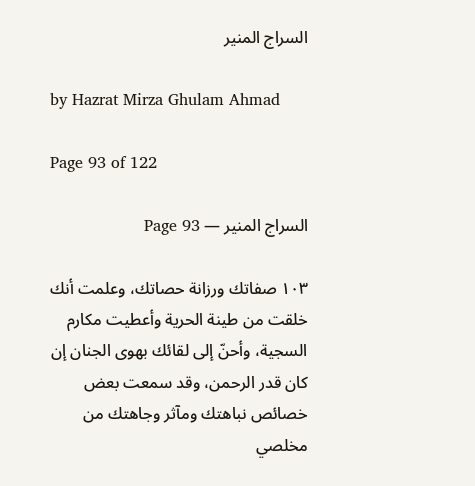السراج المنير

by Hazrat Mirza Ghulam Ahmad

Page 93 of 122

السراج المنير — Page 93

۱۰۳ صفاتك ورزانة حصاتك، وعلمت أنك خلقت من طينة الحرية وأعطيت مکارم السجية، وأحنّ إلى لقائك بهوى الجنان إن كان قدر الرحمن، وقد سمعت بعض خصائص نباهتك ومآثر وجاهتك من مخلصي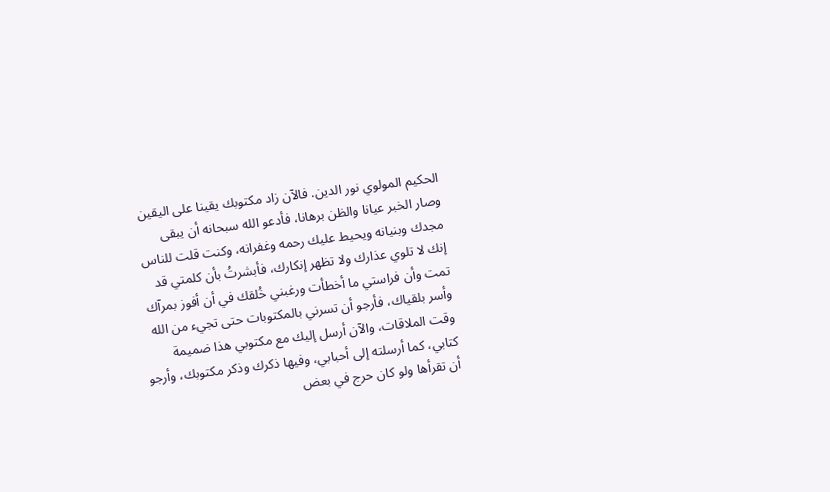الحكيم المولوي نور الدين. فالآن زاد مكتوبك يقينا على اليقين وصار الخبر عيانا والظن برهانا، فأدعو الله سبحانه أن يبقى مجدك وبنيانه ويحيط عليك رحمه وغفرانه، وكنت قلت للناس إنك لا تلوي عذارك ولا تظهر إنكارك، فأبشرتُ بأن كلمتي قد تمت وأن فراستي ما أخطأت ورغبني خُلقك في أن أفوز بمرآك وأسر بلقياك، فأرجو أن تسرني بالمكتوبات حتى تجيء من الله وقت الملاقات، والآن أرسل إليك مع مكتوبي هذا ضميمة كتابي، كما أرسلته إلى أحبابي، وفيها ذكرك وذكر مكتوبك، وأرجو أن تقرأها ولو كان حرج في بعض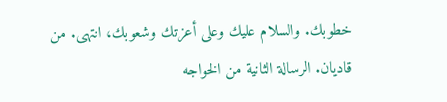خطوبك. والسلام عليك وعلى أعزتك وشعوبك، انتهى. من قاديان. الرسالة الثانية من الخواجه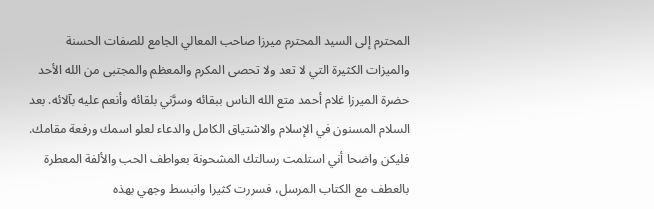المحترم إلى السيد المحترم ميرزا صاحب المعالي الجامع للصفات الحسنة والميزات الكثيرة التي لا تعد ولا تحصى المكرم والمعظم والمجتبى من الله الأحد حضرة الميرزا غلام أحمد متع الله الناس ببقائه وسرَّني بلقائه وأنعم عليه بآلائه. بعد السلام المسنون في الإسلام والاشتياق الكامل والدعاء لعلو اسمك ورفعة مقامك. فليكن واضحا أني استلمت رسالتك المشحونة بعواطف الحب والألفة المعطرة بالعطف مع الكتاب المرسل، فسررت كثيرا وانبسط وجهي بهذه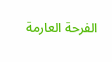الفرحة العارمة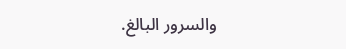والسرور البالغ.